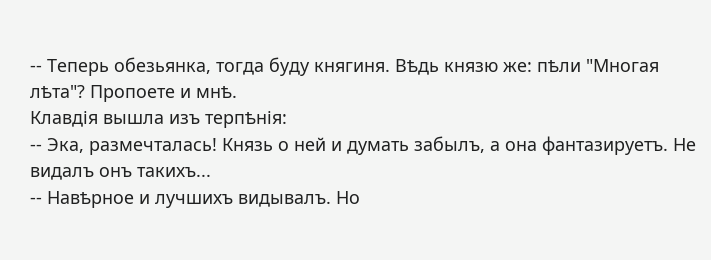-- Теперь обезьянка, тогда буду княгиня. Вѣдь князю же: пѣли "Многая лѣта"? Пропоете и мнѣ.
Клавдія вышла изъ терпѣнія:
-- Эка, размечталась! Князь о ней и думать забылъ, а она фантазируетъ. Не видалъ онъ такихъ...
-- Навѣрное и лучшихъ видывалъ. Но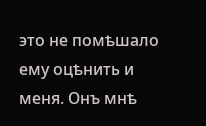это не помѣшало ему оцѣнить и меня. Онъ мнѣ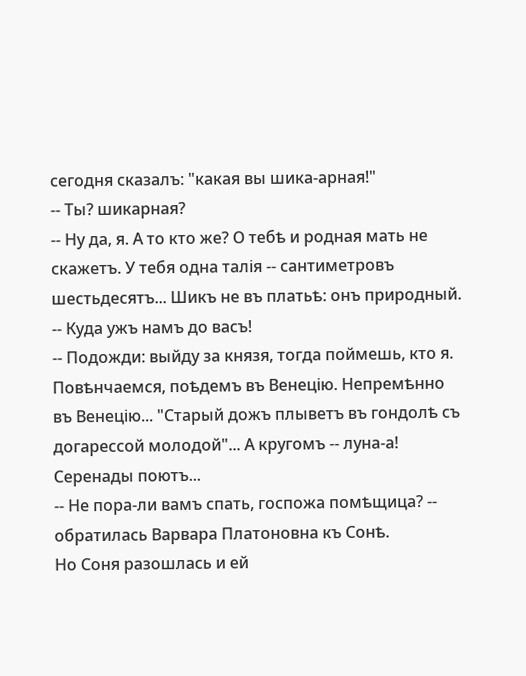сегодня сказалъ: "какая вы шика-арная!"
-- Ты? шикарная?
-- Ну да, я. А то кто же? О тебѣ и родная мать не скажетъ. У тебя одна талія -- сантиметровъ шестьдесятъ... Шикъ не въ платьѣ: онъ природный.
-- Куда ужъ намъ до васъ!
-- Подожди: выйду за князя, тогда поймешь, кто я. Повѣнчаемся, поѣдемъ въ Венецію. Непремѣнно въ Венецію... "Старый дожъ плыветъ въ гондолѣ съ догарессой молодой"... А кругомъ -- луна-а! Серенады поютъ...
-- Не пора-ли вамъ спать, госпожа помѣщица? -- обратилась Варвара Платоновна къ Сонѣ.
Но Соня разошлась и ей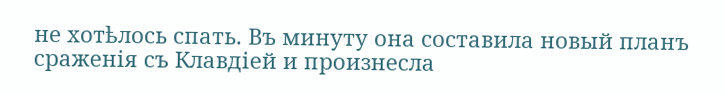не хотѣлось спать. Въ минуту она составила новый планъ сраженія съ Клавдіей и произнесла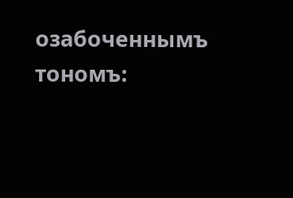озабоченнымъ тономъ: